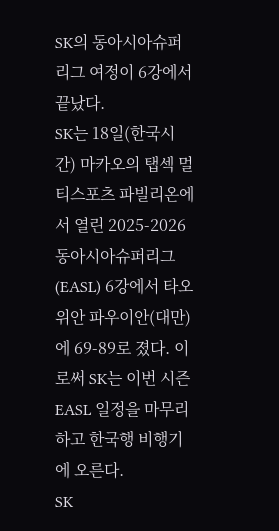SK의 동아시아슈퍼리그 여정이 6강에서 끝났다.
SK는 18일(한국시간) 마카오의 탭섹 멀티스포츠 파빌리온에서 열린 2025-2026 동아시아슈퍼리그(EASL) 6강에서 타오위안 파우이안(대만)에 69-89로 졌다. 이로써 SK는 이번 시즌 EASL 일정을 마무리하고 한국행 비행기에 오른다.
SK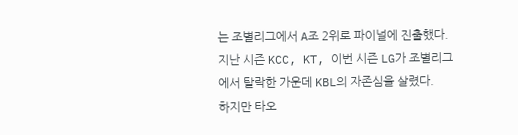는 조별리그에서 A조 2위로 파이널에 진출했다. 지난 시즌 KCC, KT, 이번 시즌 LG가 조별리그에서 탈락한 가운데 KBL의 자존심을 살렸다.
하지만 타오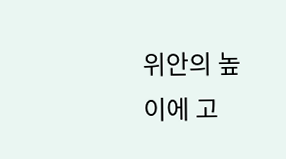위안의 높이에 고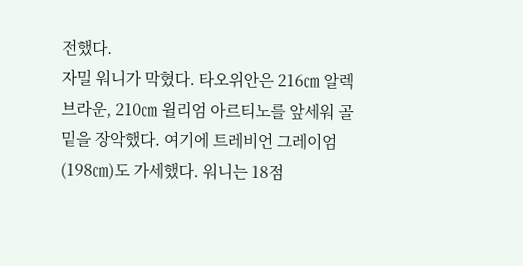전했다.
자밀 워니가 막혔다. 타오위안은 216㎝ 알렉 브라운, 210㎝ 윌리엄 아르티노를 앞세워 골밑을 장악했다. 여기에 트레비언 그레이엄(198㎝)도 가세했다. 워니는 18점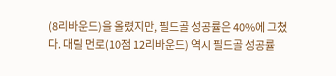(8리바운드)을 올렸지만, 필드골 성공률은 40%에 그쳤다. 대릴 먼로(10점 12리바운드) 역시 필드골 성공률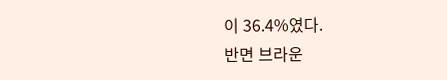이 36.4%였다.
반면 브라운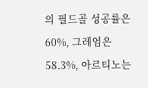의 필드골 성공률은 60%, 그레엄은 58.3%, 아르티노는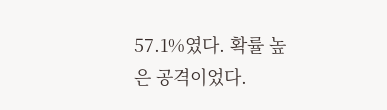57.1%였다. 확률 높은 공격이었다.